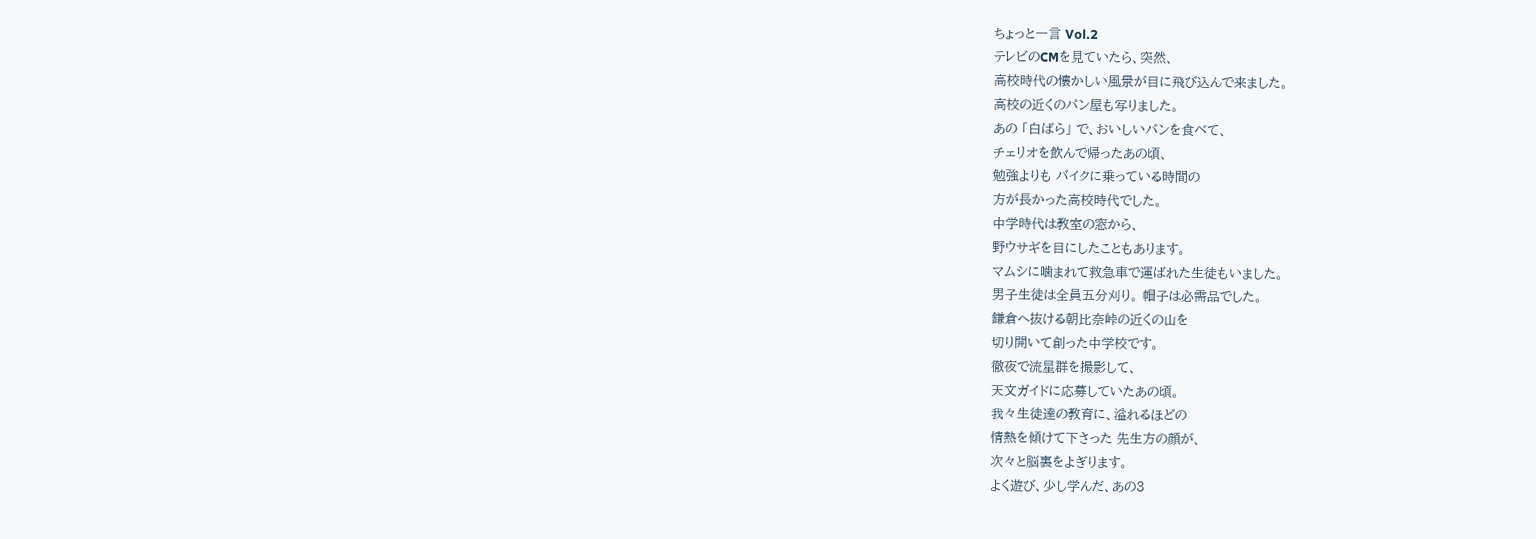ちょっと一言 Vol.2
テレビのCMを見ていたら、突然、
高校時代の懐かしい風景が目に飛び込んで来ました。
高校の近くのパン屋も写りました。
あの 「白ばら」 で、おいしいパンを食べて、
チェリオを飲んで帰ったあの頃、
勉強よりも バイクに乗っている時間の
方が長かった高校時代でした。
中学時代は教室の窓から、
野ウサギを目にしたこともあります。
マムシに噛まれて救急車で運ばれた生徒もいました。
男子生徒は全員五分刈り。 帽子は必需品でした。
鎌倉へ抜ける朝比奈峠の近くの山を
切り開いて創った中学校です。
徹夜で流星群を撮影して、
天文ガイドに応募していたあの頃。
我々生徒達の教育に、溢れるほどの
情熱を傾けて下さった 先生方の顔が、
次々と脳裏をよぎります。
よく遊び、少し学んだ、あの3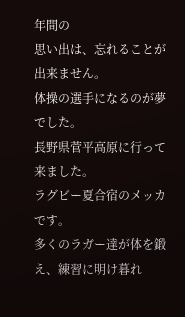年間の
思い出は、忘れることが出来ません。
体操の選手になるのが夢でした。
長野県菅平高原に行って来ました。
ラグビー夏合宿のメッカです。
多くのラガー達が体を鍛え、練習に明け暮れ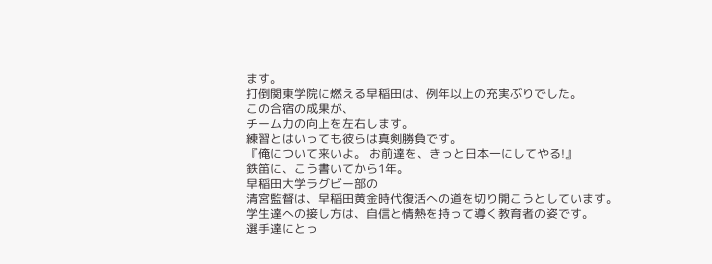ます。
打倒関東学院に燃える早稲田は、例年以上の充実ぶりでした。
この合宿の成果が、
チーム力の向上を左右します。
練習とはいっても彼らは真剣勝負です。
『俺について来いよ。 お前達を、きっと日本一にしてやる!』
鉄笛に、こう書いてから1年。
早稲田大学ラグビー部の
清宮監督は、早稲田黄金時代復活への道を切り開こうとしています。
学生達への接し方は、自信と情熱を持って導く教育者の姿です。
選手達にとっ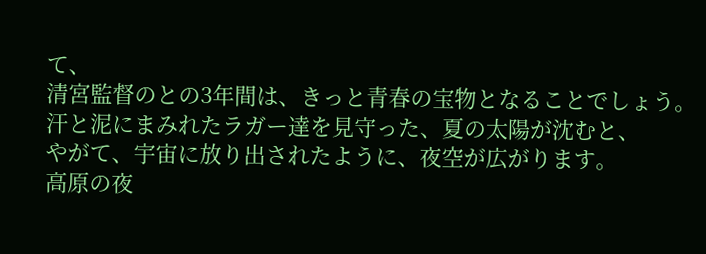て、
清宮監督のとの3年間は、きっと青春の宝物となることでしょう。
汗と泥にまみれたラガー達を見守った、夏の太陽が沈むと、
やがて、宇宙に放り出されたように、夜空が広がります。
高原の夜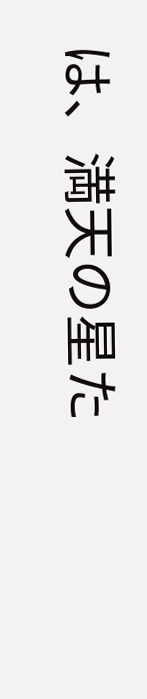は、満天の星た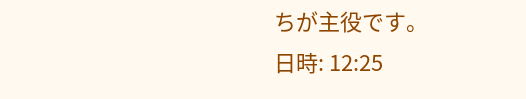ちが主役です。
日時: 12:25